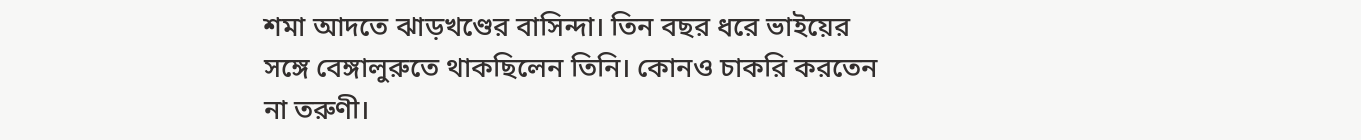শমা আদতে ঝাড়খণ্ডের বাসিন্দা। তিন বছর ধরে ভাইয়ের সঙ্গে বেঙ্গালুরুতে থাকছিলেন তিনি। কোনও চাকরি করতেন না তরুণী।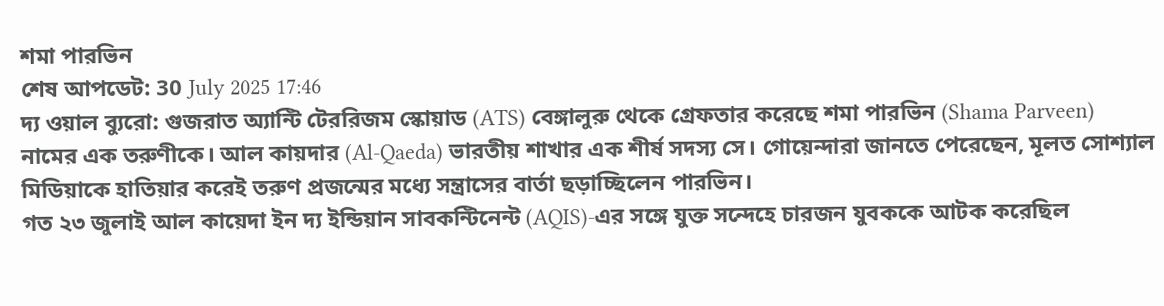শমা পারভিন
শেষ আপডেট: 30 July 2025 17:46
দ্য ওয়াল ব্যুরো: গুজরাত অ্যান্টি টেররিজম স্কোয়াড (ATS) বেঙ্গালুরু থেকে গ্রেফতার করেছে শমা পারভিন (Shama Parveen) নামের এক তরুণীকে। আল কায়দার (Al-Qaeda) ভারতীয় শাখার এক শীর্ষ সদস্য সে। গোয়েন্দারা জানতে পেরেছেন, মূলত সোশ্যাল মিডিয়াকে হাতিয়ার করেই তরুণ প্রজন্মের মধ্যে সন্ত্রাসের বার্তা ছড়াচ্ছিলেন পারভিন।
গত ২৩ জুলাই আল কায়েদা ইন দ্য ইন্ডিয়ান সাবকন্টিনেন্ট (AQIS)-এর সঙ্গে যুক্ত সন্দেহে চারজন যুবককে আটক করেছিল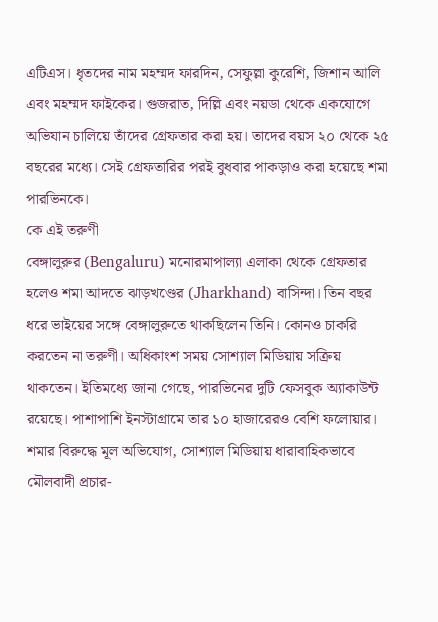এটিএস। ধৃতদের নাম মহম্মদ ফারদিন, সেফুল্লা কুরেশি, জিশান আলি এবং মহম্মদ ফাইকের। গুজরাত, দিল্লি এবং নয়ডা থেকে একযোগে অভিযান চালিয়ে তাঁদের গ্রেফতার করা হয়। তাদের বয়স ২০ থেকে ২৫ বছরের মধ্যে। সেই গ্রেফতারির পরই বুধবার পাকড়াও করা হয়েছে শমা পারভিনকে।
কে এই তরুণী
বেঙ্গালুরুর (Bengaluru) মনোরমাপাল্যা এলাকা থেকে গ্রেফতার হলেও শমা আদতে ঝাড়খণ্ডের (Jharkhand) বাসিন্দা। তিন বছর ধরে ভাইয়ের সঙ্গে বেঙ্গালুরুতে থাকছিলেন তিনি। কোনও চাকরি করতেন না তরুণী। অধিকাংশ সময় সোশ্যাল মিডিয়ায় সক্রিয় থাকতেন। ইতিমধ্যে জানা গেছে, পারভিনের দুটি ফেসবুক অ্যাকাউন্ট রয়েছে। পাশাপাশি ইনস্টাগ্রামে তার ১০ হাজারেরও বেশি ফলোয়ার।
শমার বিরুদ্ধে মূল অভিযোগ, সোশ্যাল মিডিয়ায় ধারাবাহিকভাবে মৌলবাদী প্রচার-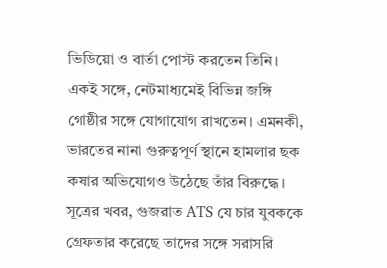ভিডিয়ো ও বার্তা পোস্ট করতেন তিনি। একই সঙ্গে, নেটমাধ্যমেই বিভিন্ন জঙ্গি গোষ্ঠীর সঙ্গে যোগাযোগ রাখতেন। এমনকী, ভারতের নানা গুরুত্বপূর্ণ স্থানে হামলার ছক কষার অভিযোগও উঠেছে তাঁর বিরুদ্ধে।
সূত্রের খবর, গুজরাত ATS যে চার যুবককে গ্রেফতার করেছে তাদের সঙ্গে সরাসরি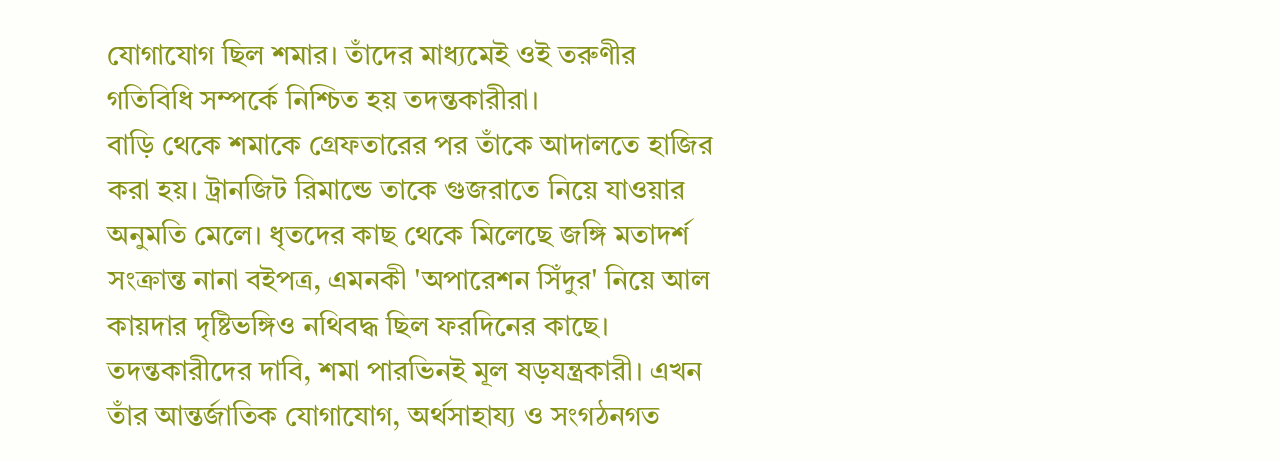যোগাযোগ ছিল শমার। তাঁদের মাধ্যমেই ওই তরুণীর গতিবিধি সম্পর্কে নিশ্চিত হয় তদন্তকারীরা।
বাড়ি থেকে শমাকে গ্রেফতারের পর তাঁকে আদালতে হাজির করা হয়। ট্রানজিট রিমান্ডে তাকে গুজরাতে নিয়ে যাওয়ার অনুমতি মেলে। ধৃতদের কাছ থেকে মিলেছে জঙ্গি মতাদর্শ সংক্রান্ত নানা বইপত্র, এমনকী 'অপারেশন সিঁদুর' নিয়ে আল কায়দার দৃষ্টিভঙ্গিও নথিবদ্ধ ছিল ফরদিনের কাছে।
তদন্তকারীদের দাবি, শমা পারভিনই মূল ষড়যন্ত্রকারী। এখন তাঁর আন্তর্জাতিক যোগাযোগ, অর্থসাহায্য ও সংগঠনগত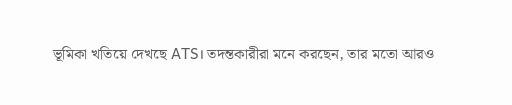ভূমিকা খতিয়ে দেখছে ATS। তদন্তকারীরা মনে করছেন, তার মতো আরও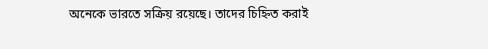অনেকে ভারতে সক্রিয় রয়েছে। তাদের চিহ্নিত করাই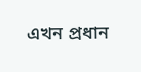এখন প্রধান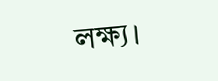লক্ষ্য।